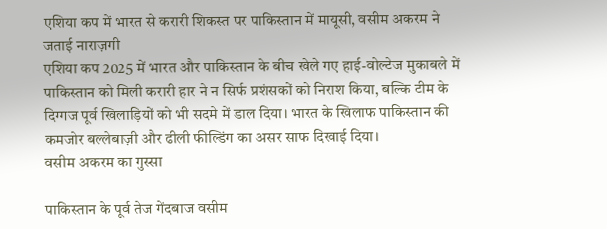एशिया कप में भारत से करारी शिकस्त पर पाकिस्तान में मायूसी, वसीम अकरम ने जताई नाराज़गी
एशिया कप 2025 में भारत और पाकिस्तान के बीच खेले गए हाई-वोल्टेज मुकाबले में पाकिस्तान को मिली करारी हार ने न सिर्फ प्रशंसकों को निराश किया, बल्कि टीम के दिग्गज पूर्व खिलाड़ियों को भी सदमे में डाल दिया। भारत के खिलाफ पाकिस्तान की कमजोर बल्लेबाज़ी और ढीली फील्डिंग का असर साफ दिखाई दिया।
वसीम अकरम का गुस्सा

पाकिस्तान के पूर्व तेज गेंदबाज वसीम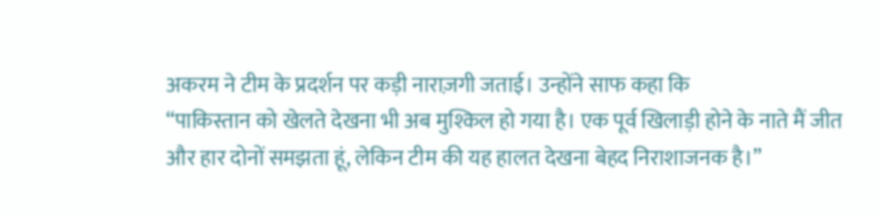अकरम ने टीम के प्रदर्शन पर कड़ी नाराज़गी जताई। उन्होंने साफ कहा कि
“पाकिस्तान को खेलते देखना भी अब मुश्किल हो गया है। एक पूर्व खिलाड़ी होने के नाते मैं जीत और हार दोनों समझता हूं, लेकिन टीम की यह हालत देखना बेहद निराशाजनक है।”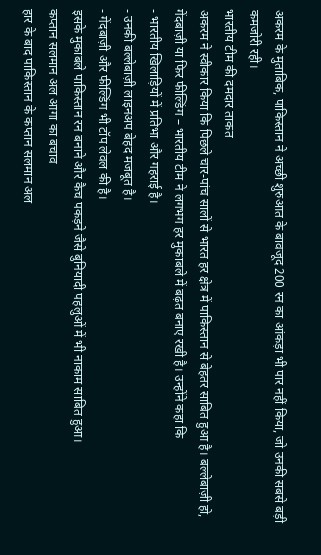अकरम के मुताबिक, पाकिस्तान ने अच्छी शुरुआत के बावजूद 200 रन का आंकड़ा भी पार नहीं किया, जो उनकी सबसे बड़ी कमजोरी रही।
भारतीय टीम की दमदार ताकत
अकरम ने स्वीकार किया कि पिछले चार-पांच सालों से भारत हर क्षेत्र में पाकिस्तान से बेहतर साबित हुआ है। बल्लेबाज़ी हो, गेंदबाज़ी या फिर फील्डिंग – भारतीय टीम ने लगभग हर मुकाबले में बढ़त बनाए रखी है। उन्होंने कहा कि
- भारतीय खिलाड़ियों में प्रतिभा और गहराई है।
- उनकी बल्लेबाज़ी लाइनअप बेहद मजबूत है।
- गेंदबाज़ी और फील्डिंग भी टॉप लेवल की है।
इसके मुकाबले पाकिस्तान रन बनाने और कैच पकड़ने जैसे बुनियादी पहलुओं में भी नाकाम साबित हुआ।
कप्तान सलमान अल आगा का बचाव
हार के बाद पाकिस्तान के कप्तान सलमान अल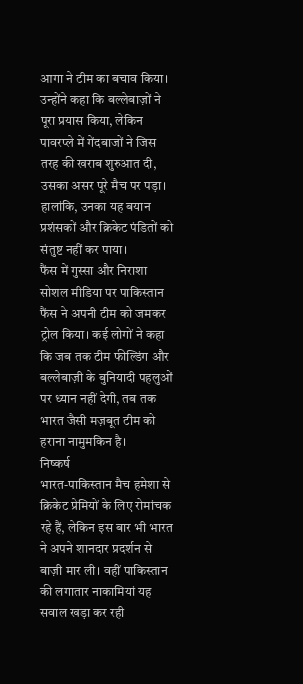आगा ने टीम का बचाव किया। उन्होंने कहा कि बल्लेबाज़ों ने पूरा प्रयास किया, लेकिन पावरप्ले में गेंदबाजों ने जिस तरह की खराब शुरुआत दी, उसका असर पूरे मैच पर पड़ा। हालांकि, उनका यह बयान प्रशंसकों और क्रिकेट पंडितों को संतुष्ट नहीं कर पाया।
फैंस में गुस्सा और निराशा
सोशल मीडिया पर पाकिस्तान फैंस ने अपनी टीम को जमकर ट्रोल किया। कई लोगों ने कहा कि जब तक टीम फील्डिंग और बल्लेबाज़ी के बुनियादी पहलुओं पर ध्यान नहीं देगी, तब तक भारत जैसी मज़बूत टीम को हराना नामुमकिन है।
निष्कर्ष
भारत-पाकिस्तान मैच हमेशा से क्रिकेट प्रेमियों के लिए रोमांचक रहे हैं, लेकिन इस बार भी भारत ने अपने शानदार प्रदर्शन से बाज़ी मार ली। वहीं पाकिस्तान की लगातार नाकामियां यह सवाल खड़ा कर रही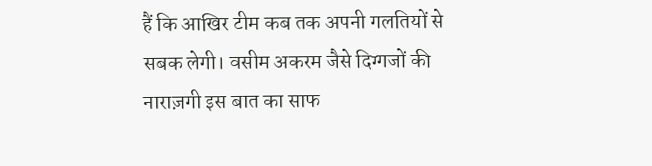हैं कि आखिर टीम कब तक अपनी गलतियों से सबक लेगी। वसीम अकरम जैसे दिग्गजों की नाराज़गी इस बात का साफ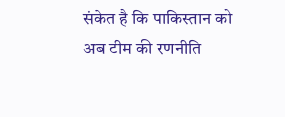संकेत है कि पाकिस्तान को अब टीम की रणनीति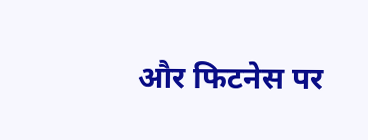और फिटनेस पर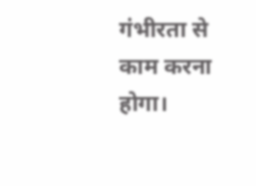गंभीरता से काम करना होगा।